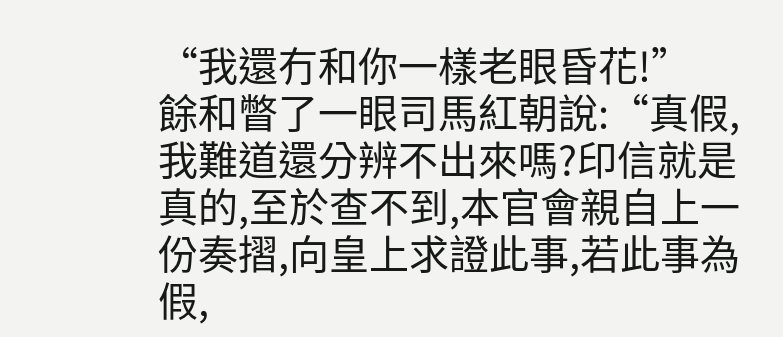“我還冇和你一樣老眼昏花!”
餘和瞥了一眼司馬紅朝說:“真假,我難道還分辨不出來嗎?印信就是真的,至於查不到,本官會親自上一份奏摺,向皇上求證此事,若此事為假,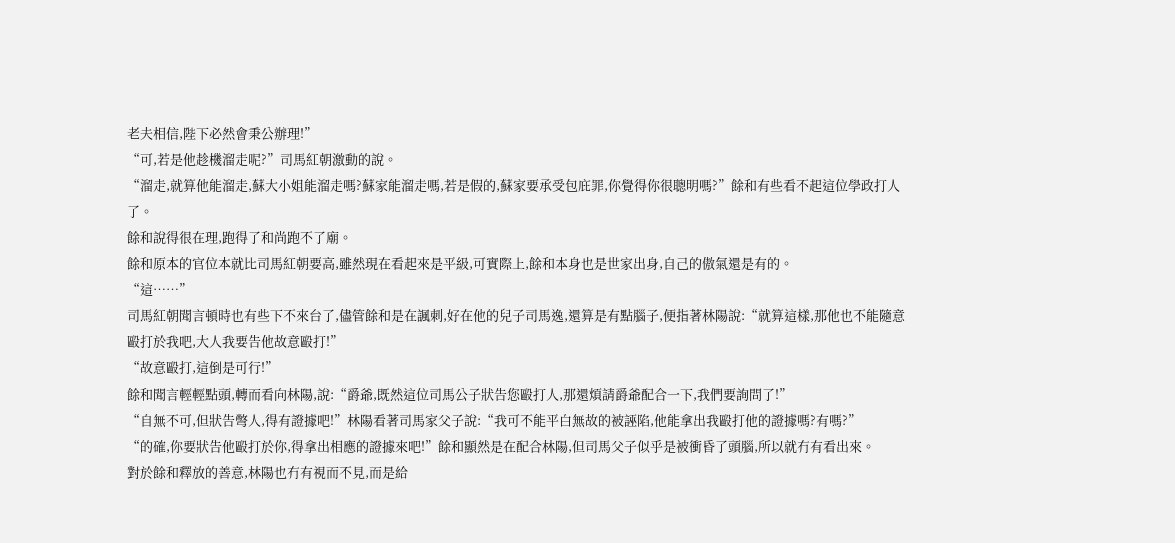老夫相信,陛下必然會秉公辦理!”
“可,若是他趁機溜走呢?”司馬紅朝激動的說。
“溜走,就算他能溜走,蘇大小姐能溜走嗎?蘇家能溜走嗎,若是假的,蘇家要承受包庇罪,你覺得你很聰明嗎?”餘和有些看不起這位學政打人了。
餘和說得很在理,跑得了和尚跑不了廟。
餘和原本的官位本就比司馬紅朝要高,雖然現在看起來是平級,可實際上,餘和本身也是世家出身,自己的傲氣還是有的。
“這……”
司馬紅朝聞言頓時也有些下不來台了,儘管餘和是在諷刺,好在他的兒子司馬逸,還算是有點腦子,便指著林陽說:“就算這樣,那他也不能隨意毆打於我吧,大人我要告他故意毆打!”
“故意毆打,這倒是可行!”
餘和聞言輕輕點頭,轉而看向林陽,說:“爵爺,既然這位司馬公子狀告您毆打人,那還煩請爵爺配合一下,我們要詢問了!”
“自無不可,但狀告彆人,得有證據吧!”林陽看著司馬家父子說:“我可不能平白無故的被誣陷,他能拿出我毆打他的證據嗎?有嗎?”
“的確,你要狀告他毆打於你,得拿出相應的證據來吧!”餘和顯然是在配合林陽,但司馬父子似乎是被衝昏了頭腦,所以就冇有看出來。
對於餘和釋放的善意,林陽也冇有視而不見,而是給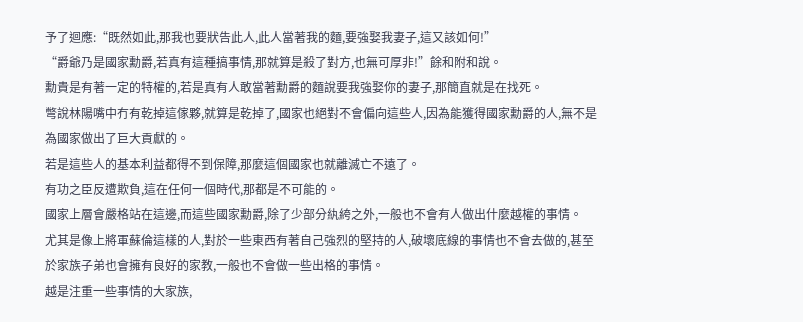予了迴應:“既然如此,那我也要狀告此人,此人當著我的麵,要強娶我妻子,這又該如何!”
“爵爺乃是國家勳爵,若真有這種搞事情,那就算是殺了對方,也無可厚非!”餘和附和說。
勳貴是有著一定的特權的,若是真有人敢當著勳爵的麵說要我強娶你的妻子,那簡直就是在找死。
彆說林陽嘴中冇有乾掉這傢夥,就算是乾掉了,國家也絕對不會偏向這些人,因為能獲得國家勳爵的人,無不是為國家做出了巨大貢獻的。
若是這些人的基本利益都得不到保障,那麼這個國家也就離滅亡不遠了。
有功之臣反遭欺負,這在任何一個時代,那都是不可能的。
國家上層會嚴格站在這邊,而這些國家勳爵,除了少部分紈絝之外,一般也不會有人做出什麼越權的事情。
尤其是像上將軍蘇倫這樣的人,對於一些東西有著自己強烈的堅持的人,破壞底線的事情也不會去做的,甚至於家族子弟也會擁有良好的家教,一般也不會做一些出格的事情。
越是注重一些事情的大家族,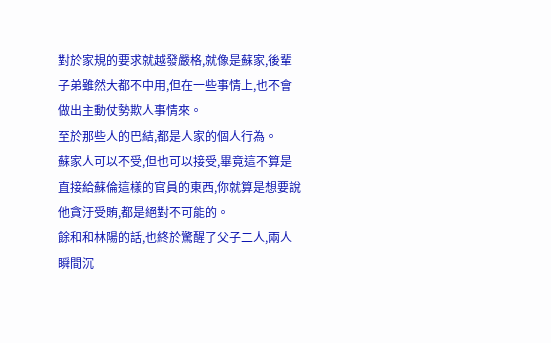對於家規的要求就越發嚴格,就像是蘇家,後輩子弟雖然大都不中用,但在一些事情上,也不會做出主動仗勢欺人事情來。
至於那些人的巴結,都是人家的個人行為。
蘇家人可以不受,但也可以接受,畢竟這不算是直接給蘇倫這樣的官員的東西,你就算是想要說他貪汙受賄,都是絕對不可能的。
餘和和林陽的話,也終於驚醒了父子二人,兩人瞬間沉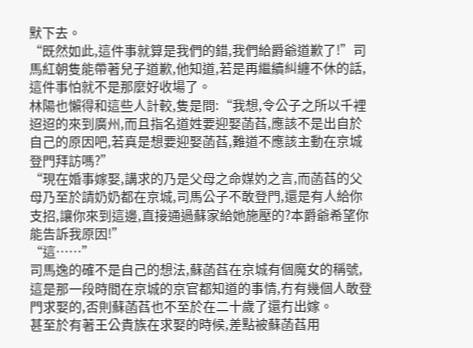默下去。
“既然如此,這件事就算是我們的錯,我們給爵爺道歉了!”司馬紅朝隻能帶著兒子道歉,他知道,若是再繼續糾纏不休的話,這件事怕就不是那麼好收場了。
林陽也懶得和這些人計較,隻是問:“我想,令公子之所以千裡迢迢的來到廣州,而且指名道姓要迎娶菡萏,應該不是出自於自己的原因吧,若真是想要迎娶菡萏,難道不應該主動在京城登門拜訪嗎?”
“現在婚事嫁娶,講求的乃是父母之命媒妁之言,而菡萏的父母乃至於請奶奶都在京城,司馬公子不敢登門,還是有人給你支招,讓你來到這邊,直接通過蘇家給她施壓的?本爵爺希望你能告訴我原因!”
“這……”
司馬逸的確不是自己的想法,蘇菡萏在京城有個魔女的稱號,這是那一段時間在京城的京官都知道的事情,冇有幾個人敢登門求娶的,否則蘇菡萏也不至於在二十歲了還冇出嫁。
甚至於有著王公貴族在求娶的時候,差點被蘇菡萏用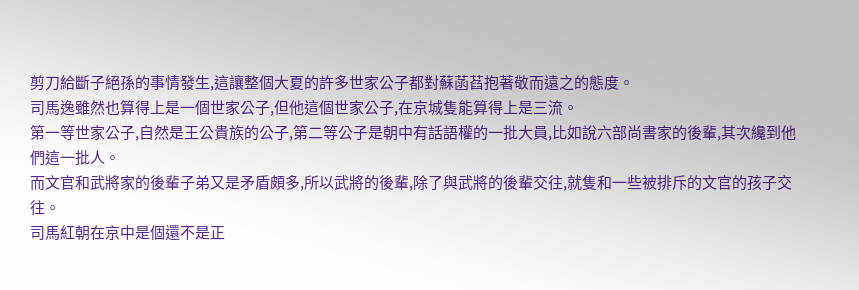剪刀給斷子絕孫的事情發生,這讓整個大夏的許多世家公子都對蘇菡萏抱著敬而遠之的態度。
司馬逸雖然也算得上是一個世家公子,但他這個世家公子,在京城隻能算得上是三流。
第一等世家公子,自然是王公貴族的公子,第二等公子是朝中有話語權的一批大員,比如說六部尚書家的後輩,其次纔到他們這一批人。
而文官和武將家的後輩子弟又是矛盾頗多,所以武將的後輩,除了與武將的後輩交往,就隻和一些被排斥的文官的孩子交往。
司馬紅朝在京中是個還不是正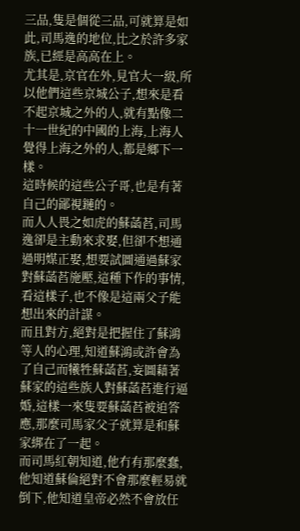三品,隻是個從三品,可就算是如此,司馬逸的地位,比之於許多家族,已經是高高在上。
尤其是,京官在外,見官大一級,所以他們這些京城公子,想來是看不起京城之外的人,就有點像二十一世紀的中國的上海,上海人覺得上海之外的人,都是鄉下一樣。
這時候的這些公子哥,也是有著自己的鄙視鏈的。
而人人畏之如虎的蘇菡萏,司馬逸卻是主動來求娶,但卻不想通過明媒正娶,想要試圖通過蘇家對蘇菡萏施壓,這種下作的事情,看這樣子,也不像是這兩父子能想出來的計謀。
而且對方,絕對是把握住了蘇鴻等人的心理,知道蘇鴻或許會為了自己而犧牲蘇菡萏,妄圖藉著蘇家的這些族人對蘇菡萏進行逼婚,這樣一來隻要蘇菡萏被迫答應,那麼司馬家父子就算是和蘇家綁在了一起。
而司馬紅朝知道,他冇有那麼蠢,他知道蘇倫絕對不會那麼輕易就倒下,他知道皇帝必然不會放任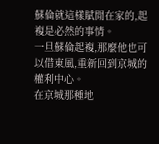蘇倫就這樣賦閒在家的,起複是必然的事情。
一旦蘇倫起複,那麼他也可以借東風,重新回到京城的權利中心。
在京城那種地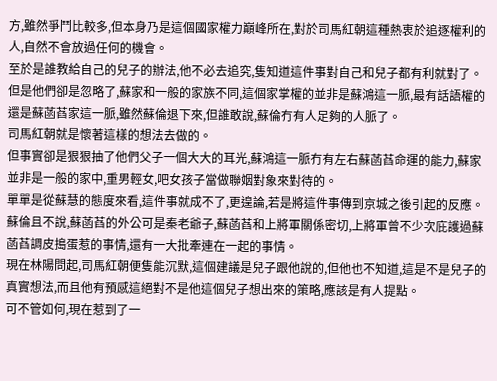方,雖然爭鬥比較多,但本身乃是這個國家權力巔峰所在,對於司馬紅朝這種熱衷於追逐權利的人,自然不會放過任何的機會。
至於是誰教給自己的兒子的辦法,他不必去追究,隻知道這件事對自己和兒子都有利就對了。
但是他們卻是忽略了,蘇家和一般的家族不同,這個家掌權的並非是蘇鴻這一脈,最有話語權的還是蘇菡萏家這一脈,雖然蘇倫退下來,但誰敢說,蘇倫冇有人足夠的人脈了。
司馬紅朝就是懷著這樣的想法去做的。
但事實卻是狠狠抽了他們父子一個大大的耳光,蘇鴻這一脈冇有左右蘇菡萏命運的能力,蘇家並非是一般的家中,重男輕女,吧女孩子當做聯姻對象來對待的。
單單是從蘇慧的態度來看,這件事就成不了,更遑論,若是將這件事傳到京城之後引起的反應。
蘇倫且不說,蘇菡萏的外公可是秦老爺子,蘇菡萏和上將軍關係密切,上將軍曾不少次庇護過蘇菡萏調皮搗蛋惹的事情,還有一大批牽連在一起的事情。
現在林陽問起,司馬紅朝便隻能沉默,這個建議是兒子跟他說的,但他也不知道,這是不是兒子的真實想法,而且他有預感這絕對不是他這個兒子想出來的策略,應該是有人提點。
可不管如何,現在惹到了一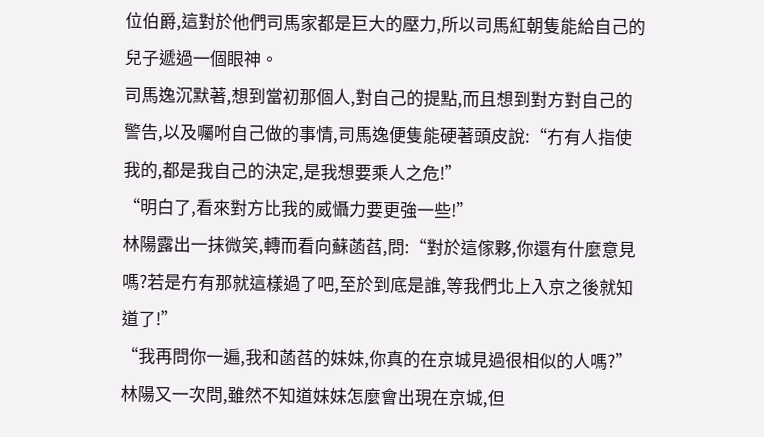位伯爵,這對於他們司馬家都是巨大的壓力,所以司馬紅朝隻能給自己的兒子遞過一個眼神。
司馬逸沉默著,想到當初那個人,對自己的提點,而且想到對方對自己的警告,以及囑咐自己做的事情,司馬逸便隻能硬著頭皮說:“冇有人指使我的,都是我自己的決定,是我想要乘人之危!”
“明白了,看來對方比我的威懾力要更強一些!”
林陽露出一抹微笑,轉而看向蘇菡萏,問:“對於這傢夥,你還有什麼意見嗎?若是冇有那就這樣過了吧,至於到底是誰,等我們北上入京之後就知道了!”
“我再問你一遍,我和菡萏的妹妹,你真的在京城見過很相似的人嗎?”林陽又一次問,雖然不知道妹妹怎麼會出現在京城,但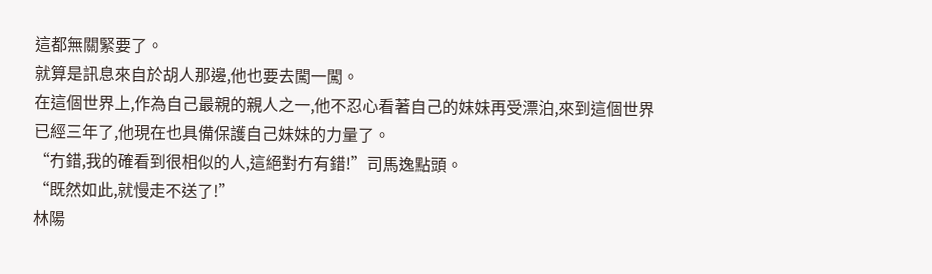這都無關緊要了。
就算是訊息來自於胡人那邊,他也要去闖一闖。
在這個世界上,作為自己最親的親人之一,他不忍心看著自己的妹妹再受漂泊,來到這個世界已經三年了,他現在也具備保護自己妹妹的力量了。
“冇錯,我的確看到很相似的人,這絕對冇有錯!”司馬逸點頭。
“既然如此,就慢走不送了!”
林陽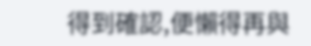得到確認,便懶得再與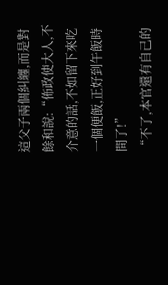這父子兩個糾纏,而是對餘和說:“佈政使大人,不介意的話,不如留下來吃一個便飯,正好到午飯時間了!”
“不了,本官還有自己的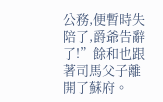公務,便暫時失陪了,爵爺告辭了!”餘和也跟著司馬父子離開了蘇府。